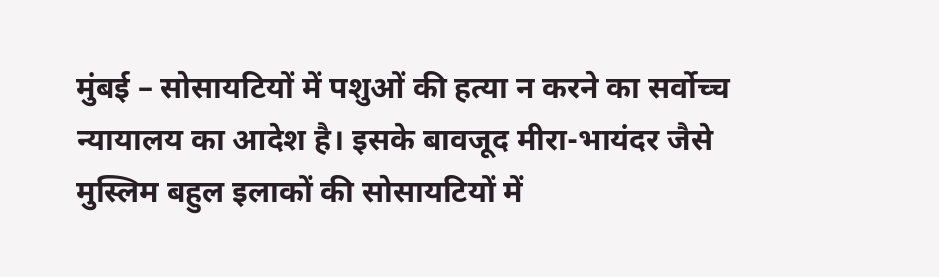मुंबई – सोसायटियों में पशुओं की हत्या न करने का सर्वोच्च न्यायालय का आदेश है। इसके बावजूद मीरा-भायंदर जैसे मुस्लिम बहुल इलाकों की सोसायटियों में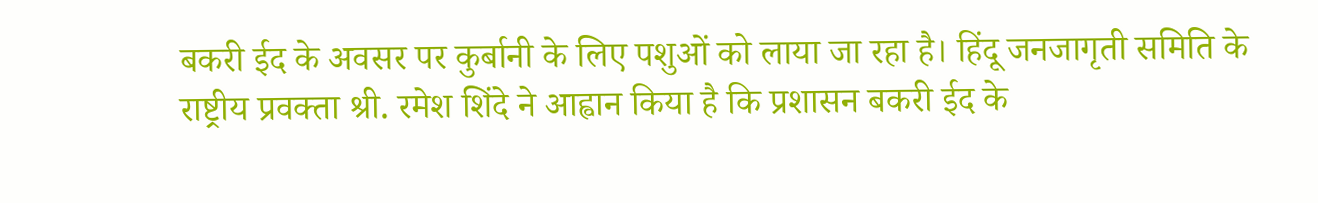बकरी ईद के अवसर पर कुर्बानी के लिए पशुओं को लाया जा रहा है। हिंदू जनजागृती समिति के राष्ट्रीय प्रवक्ता श्री. रमेश शिंदे ने आह्वान किया है कि प्रशासन बकरी ईद के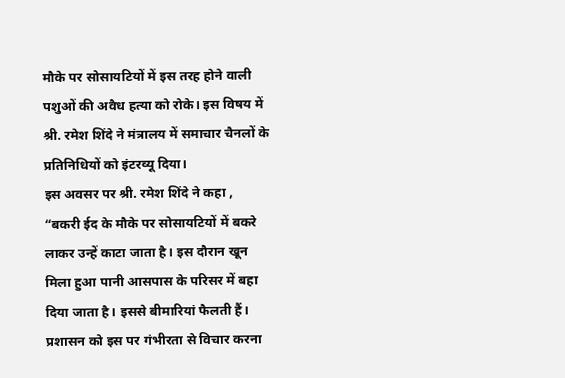मौके पर सोसायटियों में इस तरह होने वाली पशुओं की अवैध हत्या को रोके। इस विषय में श्री. रमेश शिंदे ने मंत्रालय में समाचार चैनलों के प्रतिनिधियों को इंटरव्यू दिया।
इस अवसर पर श्री. रमेश शिंदे ने कहा , “बकरी ईद के मौके पर सोसायटियों में बकरे लाकर उन्हें काटा जाता है। इस दौरान खून मिला हुआ पानी आसपास के परिसर में बहा दिया जाता है। इससे बीमारियां फैलती हैं। प्रशासन को इस पर गंभीरता से विचार करना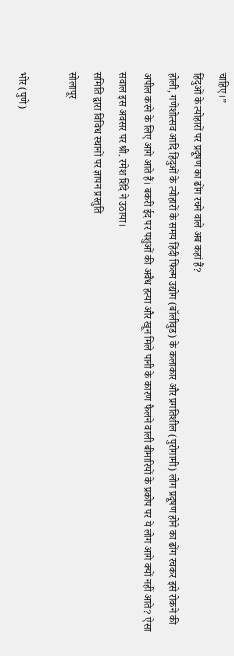चाहिए।”
हिंदुओं के त्योहारों पर प्रदूषण का ढोंग रचने वाले अब कहां हैं?
होली, गणेशोत्सव आदि हिंदुओं के त्योहारों के समय हिंदी फिल्म उद्योग (बॉलीवुड) के कलाकार और प्रगतिशील (पुरोगामी) लोग प्रदूषण होने का ढोंग रचकर इसे रोकने की अपील करने के लिए आगे आते हैं। बकरी ईद पर पशुओं की अवैध हत्या और खून मिले पानी के कारण फैलने वाली बीमारियों के प्रकोप पर ये लोग आगे क्यों नहीं आते? ऐसा सवाल इस अवसर पर श्री. रमेश शिंदे ने उठाया।
समिति द्वारा विविध स्थानों पर ज्ञापन प्रस्तुति
सोलापूर

भोर (पुणे)